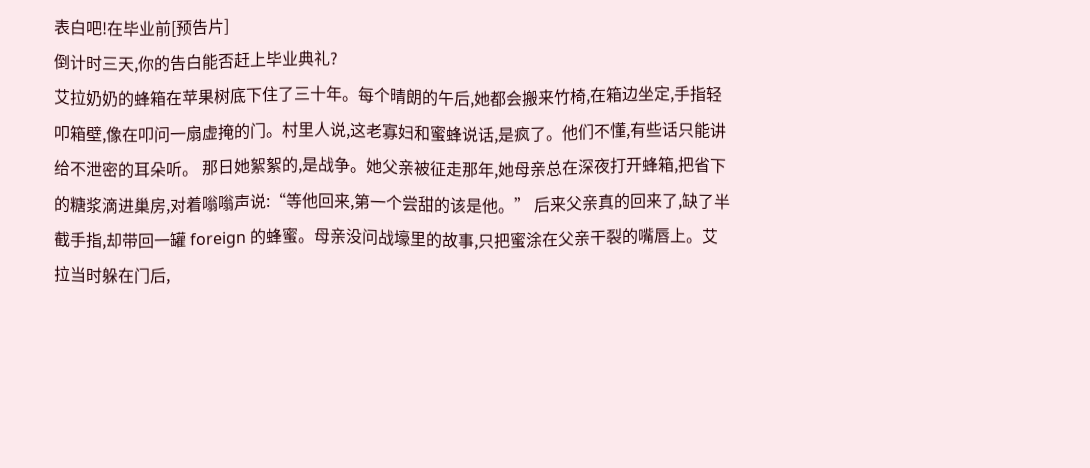表白吧!在毕业前[预告片]
倒计时三天,你的告白能否赶上毕业典礼?
艾拉奶奶的蜂箱在苹果树底下住了三十年。每个晴朗的午后,她都会搬来竹椅,在箱边坐定,手指轻叩箱壁,像在叩问一扇虚掩的门。村里人说,这老寡妇和蜜蜂说话,是疯了。他们不懂,有些话只能讲给不泄密的耳朵听。 那日她絮絮的,是战争。她父亲被征走那年,她母亲总在深夜打开蜂箱,把省下的糖浆滴进巢房,对着嗡嗡声说:“等他回来,第一个尝甜的该是他。” 后来父亲真的回来了,缺了半截手指,却带回一罐 foreign 的蜂蜜。母亲没问战壕里的故事,只把蜜涂在父亲干裂的嘴唇上。艾拉当时躲在门后,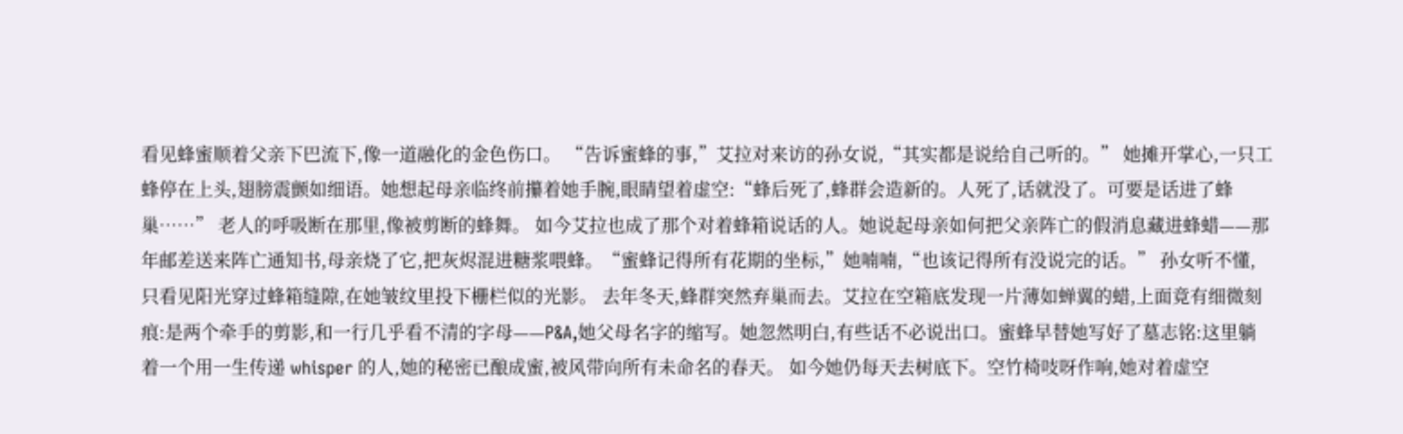看见蜂蜜顺着父亲下巴流下,像一道融化的金色伤口。 “告诉蜜蜂的事,”艾拉对来访的孙女说,“其实都是说给自己听的。” 她摊开掌心,一只工蜂停在上头,翅膀震颤如细语。她想起母亲临终前攥着她手腕,眼睛望着虚空:“蜂后死了,蜂群会造新的。人死了,话就没了。可要是话进了蜂巢……” 老人的呼吸断在那里,像被剪断的蜂舞。 如今艾拉也成了那个对着蜂箱说话的人。她说起母亲如何把父亲阵亡的假消息藏进蜂蜡——那年邮差送来阵亡通知书,母亲烧了它,把灰烬混进糖浆喂蜂。“蜜蜂记得所有花期的坐标,”她喃喃,“也该记得所有没说完的话。” 孙女听不懂,只看见阳光穿过蜂箱缝隙,在她皱纹里投下栅栏似的光影。 去年冬天,蜂群突然弃巢而去。艾拉在空箱底发现一片薄如蝉翼的蜡,上面竟有细微刻痕:是两个牵手的剪影,和一行几乎看不清的字母——P&A,她父母名字的缩写。她忽然明白,有些话不必说出口。蜜蜂早替她写好了墓志铭:这里躺着一个用一生传递 whisper 的人,她的秘密已酿成蜜,被风带向所有未命名的春天。 如今她仍每天去树底下。空竹椅吱呀作响,她对着虚空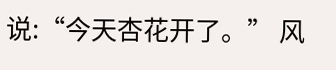说:“今天杏花开了。” 风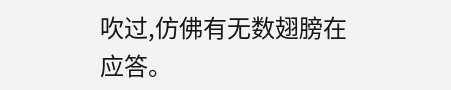吹过,仿佛有无数翅膀在应答。